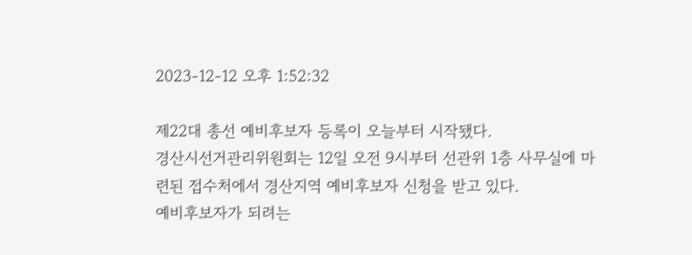2023-12-12 오후 1:52:32

제22대 총선 예비후보자 등록이 오늘부터 시작됐다.
경산시선거관리위원회는 12일 오전 9시부터 선관위 1층 사무실에 마련된 접수처에서 경산지역 예비후보자 신청을 받고 있다.
예비후보자가 되려는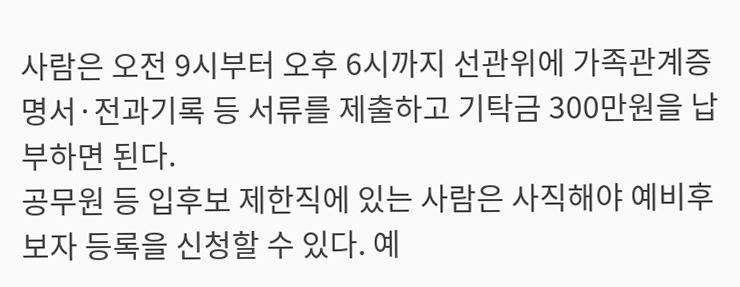사람은 오전 9시부터 오후 6시까지 선관위에 가족관계증명서·전과기록 등 서류를 제출하고 기탁금 300만원을 납부하면 된다.
공무원 등 입후보 제한직에 있는 사람은 사직해야 예비후보자 등록을 신청할 수 있다. 예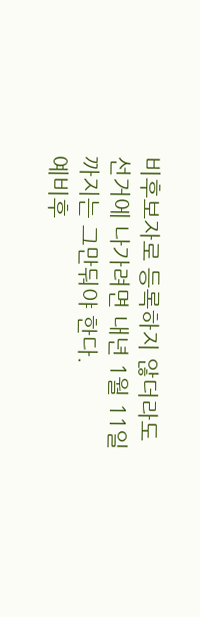비후보자로 등록하지 않더라도 선거에 나가려면 내년 1월 11일까지는 그만둬야 한다.
예비후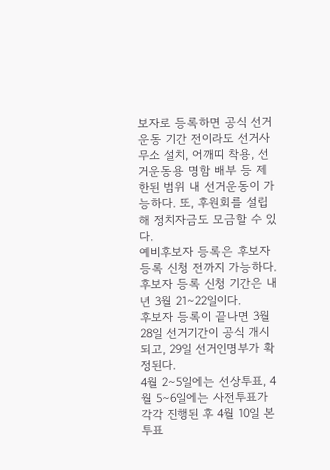보자로 등록하면 공식 선거운동 기간 전이라도 선거사무소 설치, 어깨띠 착용, 선거운동용 명함 배부 등 제한된 범위 내 선거운동이 가능하다. 또, 후원회를 설립해 정치자금도 모금할 수 있다.
예비후보자 등록은 후보자 등록 신청 전까지 가능하다. 후보자 등록 신청 기간은 내년 3월 21∼22일이다.
후보자 등록이 끝나면 3월 28일 선거기간이 공식 개시되고, 29일 선거인명부가 확정된다.
4월 2∼5일에는 선상투표, 4월 5∼6일에는 사전투표가 각각 진행된 후 4월 10일 본투표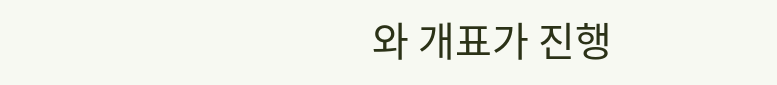와 개표가 진행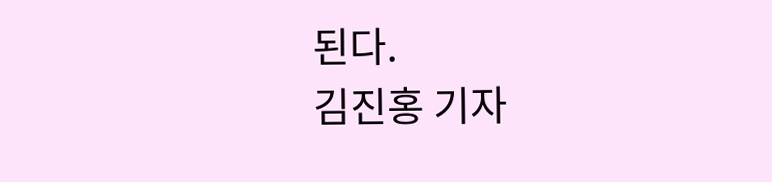된다.
김진홍 기자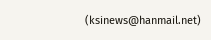(ksinews@hanmail.net)